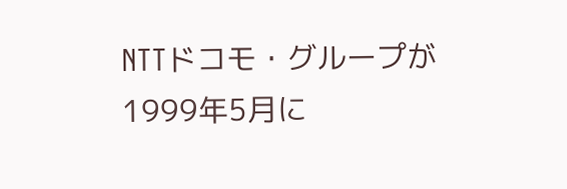NTTドコモ・グループが
1999年5月に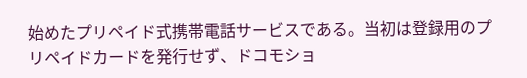始めたプリペイド式携帯電話サービスである。当初は登録用のプリペイドカードを発行せず、ドコモショ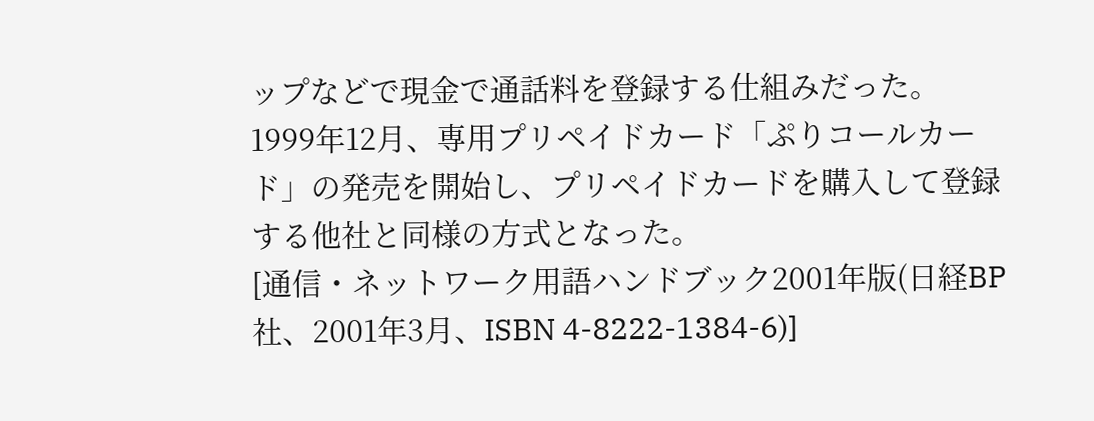ップなどで現金で通話料を登録する仕組みだった。
1999年12月、専用プリペイドカード「ぷりコールカード」の発売を開始し、プリペイドカードを購入して登録する他社と同様の方式となった。
[通信・ネットワーク用語ハンドブック2001年版(日経BP社、2001年3月、ISBN 4-8222-1384-6)]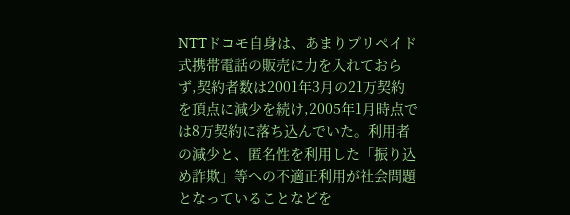NTTドコモ自身は、あまりプリペイド式携帯電話の販売に力を入れておらず,契約者数は2001年3月の21万契約を頂点に減少を続け,2005年1月時点では8万契約に落ち込んでいた。利用者の減少と、匿名性を利用した「振り込め詐欺」等への不適正利用が社会問題となっていることなどを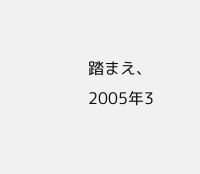踏まえ、2005年3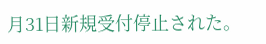月31日新規受付停止された。